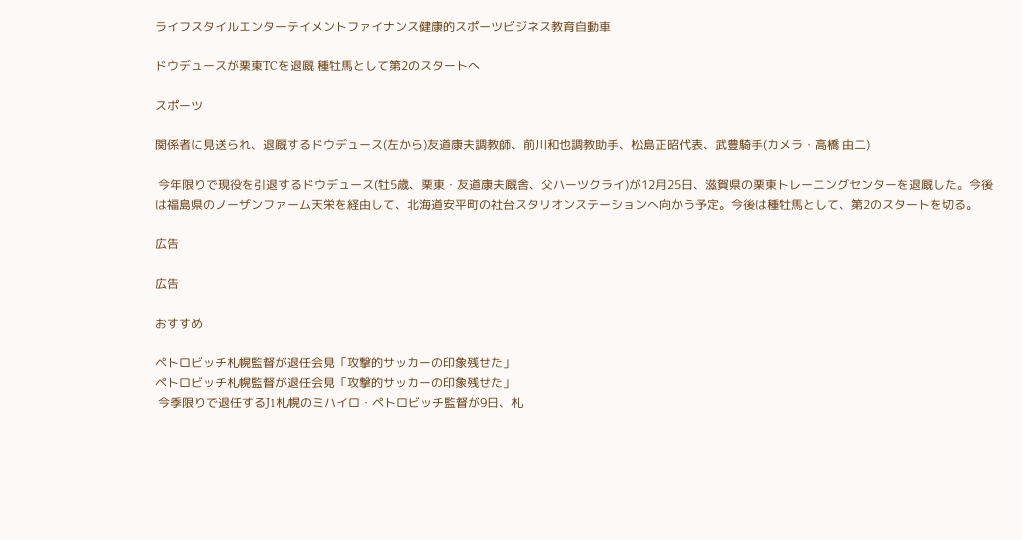ライフスタイルエンターテイメントファイナンス健康的スポーツビジネス教育自動車

ドウデュースが栗東TCを退厩 種牡馬として第2のスタートへ

スポーツ

関係者に見送られ、退厩するドウデュース(左から)友道康夫調教師、前川和也調教助手、松島正昭代表、武豊騎手(カメラ・高橋 由二)

 今年限りで現役を引退するドウデュース(牡5歳、栗東・友道康夫厩舎、父ハーツクライ)が12月25日、滋賀県の栗東トレーニングセンターを退厩した。今後は福島県のノーザンファーム天栄を経由して、北海道安平町の社台スタリオンステーションへ向かう予定。今後は種牡馬として、第2のスタートを切る。

広告

広告

おすすめ

ペトロビッチ札幌監督が退任会見「攻撃的サッカーの印象残せた」
ペトロビッチ札幌監督が退任会見「攻撃的サッカーの印象残せた」
 今季限りで退任するJ1札幌のミハイロ・ペトロビッチ監督が9日、札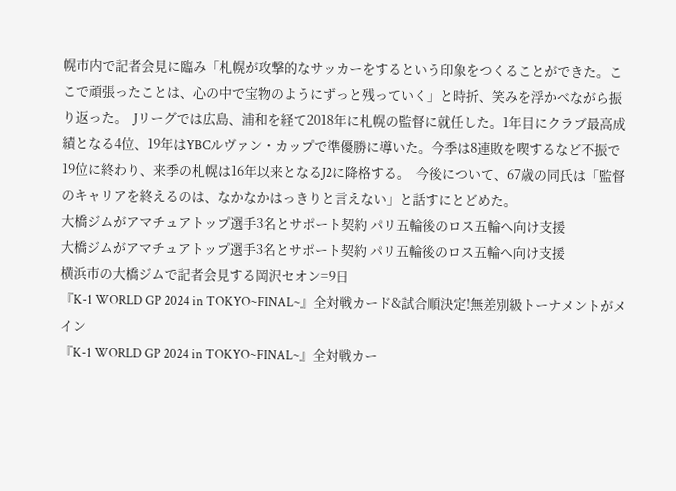幌市内で記者会見に臨み「札幌が攻撃的なサッカーをするという印象をつくることができた。ここで頑張ったことは、心の中で宝物のようにずっと残っていく」と時折、笑みを浮かべながら振り返った。  Jリーグでは広島、浦和を経て2018年に札幌の監督に就任した。1年目にクラブ最高成績となる4位、19年はYBCルヴァン・カップで準優勝に導いた。今季は8連敗を喫するなど不振で19位に終わり、来季の札幌は16年以来となるJ2に降格する。  今後について、67歳の同氏は「監督のキャリアを終えるのは、なかなかはっきりと言えない」と話すにとどめた。
大橋ジムがアマチュアトップ選手3名とサポート契約 パリ五輪後のロス五輪へ向け支援
大橋ジムがアマチュアトップ選手3名とサポート契約 パリ五輪後のロス五輪へ向け支援
横浜市の大橋ジムで記者会見する岡沢セオン=9日
『K-1 WORLD GP 2024 in TOKYO~FINAL~』全対戦カード&試合順決定!無差別級トーナメントがメイン
『K-1 WORLD GP 2024 in TOKYO~FINAL~』全対戦カー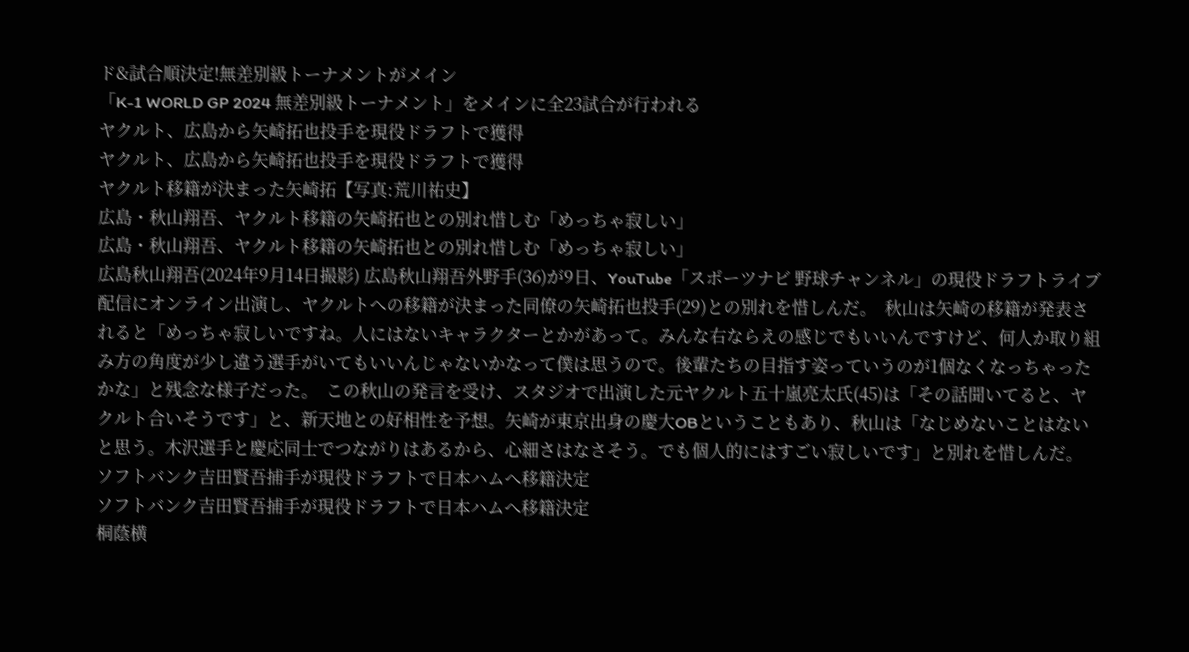ド&試合順決定!無差別級トーナメントがメイン
「K-1 WORLD GP 2024 無差別級トーナメント」をメインに全23試合が行われる
ヤクルト、広島から矢崎拓也投手を現役ドラフトで獲得
ヤクルト、広島から矢崎拓也投手を現役ドラフトで獲得
ヤクルト移籍が決まった矢崎拓【写真:荒川祐史】
広島・秋山翔吾、ヤクルト移籍の矢崎拓也との別れ惜しむ「めっちゃ寂しい」
広島・秋山翔吾、ヤクルト移籍の矢崎拓也との別れ惜しむ「めっちゃ寂しい」
広島秋山翔吾(2024年9月14日撮影) 広島秋山翔吾外野手(36)が9日、YouTube「スポーツナビ 野球チャンネル」の現役ドラフトライブ配信にオンライン出演し、ヤクルトへの移籍が決まった同僚の矢崎拓也投手(29)との別れを惜しんだ。  秋山は矢崎の移籍が発表されると「めっちゃ寂しいですね。人にはないキャラクターとかがあって。みんな右ならえの感じでもいいんですけど、何人か取り組み方の角度が少し違う選手がいてもいいんじゃないかなって僕は思うので。後輩たちの目指す姿っていうのが1個なくなっちゃったかな」と残念な様子だった。  この秋山の発言を受け、スタジオで出演した元ヤクルト五十嵐亮太氏(45)は「その話聞いてると、ヤクルト合いそうです」と、新天地との好相性を予想。矢崎が東京出身の慶大OBということもあり、秋山は「なじめないことはないと思う。木沢選手と慶応同士でつながりはあるから、心細さはなさそう。でも個人的にはすごい寂しいです」と別れを惜しんだ。
ソフトバンク吉田賢吾捕手が現役ドラフトで日本ハムへ移籍決定
ソフトバンク吉田賢吾捕手が現役ドラフトで日本ハムへ移籍決定
桐蔭横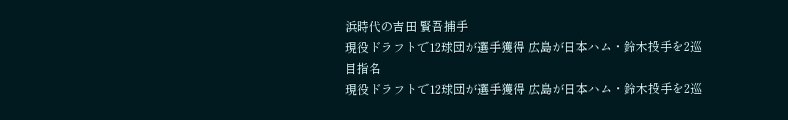浜時代の吉田 賢吾捕手
現役ドラフトで12球団が選手獲得 広島が日本ハム・鈴木投手を2巡目指名
現役ドラフトで12球団が選手獲得 広島が日本ハム・鈴木投手を2巡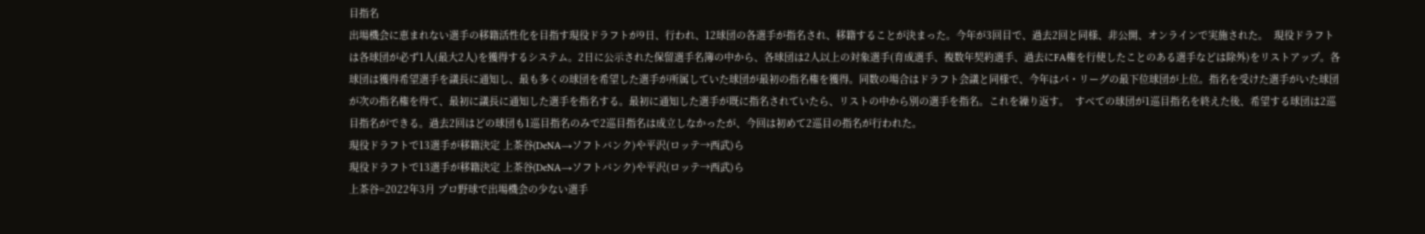目指名
出場機会に恵まれない選手の移籍活性化を目指す現役ドラフトが9日、行われ、12球団の各選手が指名され、移籍することが決まった。今年が3回目で、過去2回と同様、非公開、オンラインで実施された。  現役ドラフトは各球団が必ず1人(最大2人)を獲得するシステム。2日に公示された保留選手名簿の中から、各球団は2人以上の対象選手(育成選手、複数年契約選手、過去にFA権を行使したことのある選手などは除外)をリストアップ。各球団は獲得希望選手を議長に通知し、最も多くの球団を希望した選手が所属していた球団が最初の指名権を獲得。同数の場合はドラフト会議と同様で、今年はパ・リーグの最下位球団が上位。指名を受けた選手がいた球団が次の指名権を得て、最初に議長に通知した選手を指名する。最初に通知した選手が既に指名されていたら、リストの中から別の選手を指名。これを繰り返す。  すべての球団が1巡目指名を終えた後、希望する球団は2巡目指名ができる。過去2回はどの球団も1巡目指名のみで2巡目指名は成立しなかったが、今回は初めて2巡目の指名が行われた。
現役ドラフトで13選手が移籍決定 上茶谷(DeNA→ソフトバンク)や平沢(ロッテ→西武)ら
現役ドラフトで13選手が移籍決定 上茶谷(DeNA→ソフトバンク)や平沢(ロッテ→西武)ら
上茶谷=2022年3月 プロ野球で出場機会の少ない選手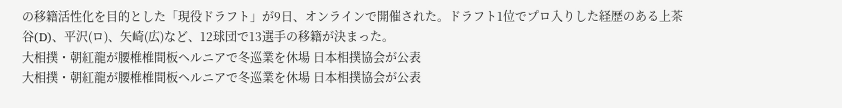の移籍活性化を目的とした「現役ドラフト」が9日、オンラインで開催された。ドラフト1位でプロ入りした経歴のある上茶谷(D)、平沢(ロ)、矢崎(広)など、12球団で13選手の移籍が決まった。
大相撲・朝紅龍が腰椎椎間板ヘルニアで冬巡業を休場 日本相撲協会が公表
大相撲・朝紅龍が腰椎椎間板ヘルニアで冬巡業を休場 日本相撲協会が公表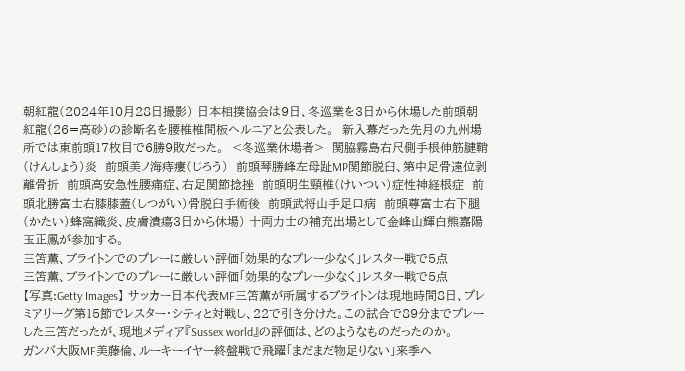朝紅龍(2024年10月28日撮影) 日本相撲協会は9日、冬巡業を3日から休場した前頭朝紅龍(26=高砂)の診断名を腰椎椎間板ヘルニアと公表した。  新入幕だった先月の九州場所では東前頭17枚目で6勝9敗だった。  <冬巡業休場者>  関脇霧島右尺側手根伸筋腱鞘(けんしょう)炎  前頭美ノ海痔瘻(じろう)  前頭琴勝峰左母趾MP関節脱臼、第中足骨遠位剥離骨折  前頭高安急性腰痛症、右足関節捻挫  前頭明生頸椎(けいつい)症性神経根症  前頭北勝富士右膝膝蓋(しつがい)骨脱臼手術後  前頭武将山手足口病  前頭尊富士右下腿(かたい)蜂窩織炎、皮膚潰瘍3日から休場) 十両力士の補充出場として金峰山輝白熊嘉陽玉正鳳が参加する。
三笘薫、ブライトンでのプレーに厳しい評価「効果的なプレー少なく」レスター戦で5点
三笘薫、ブライトンでのプレーに厳しい評価「効果的なプレー少なく」レスター戦で5点
【写真:Getty Images】 サッカー日本代表MF三笘薫が所属するブライトンは現地時間8日、プレミアリーグ第15節でレスター・シティと対戦し、22で引き分けた。この試合で89分までプレーした三笘だったが、現地メディア『Sussex world』の評価は、どのようなものだったのか。
ガンバ大阪MF美藤倫、ルーキーイヤー終盤戦で飛躍「まだまだ物足りない」来季へ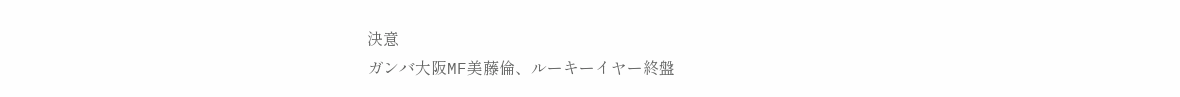決意
ガンバ大阪MF美藤倫、ルーキーイヤー終盤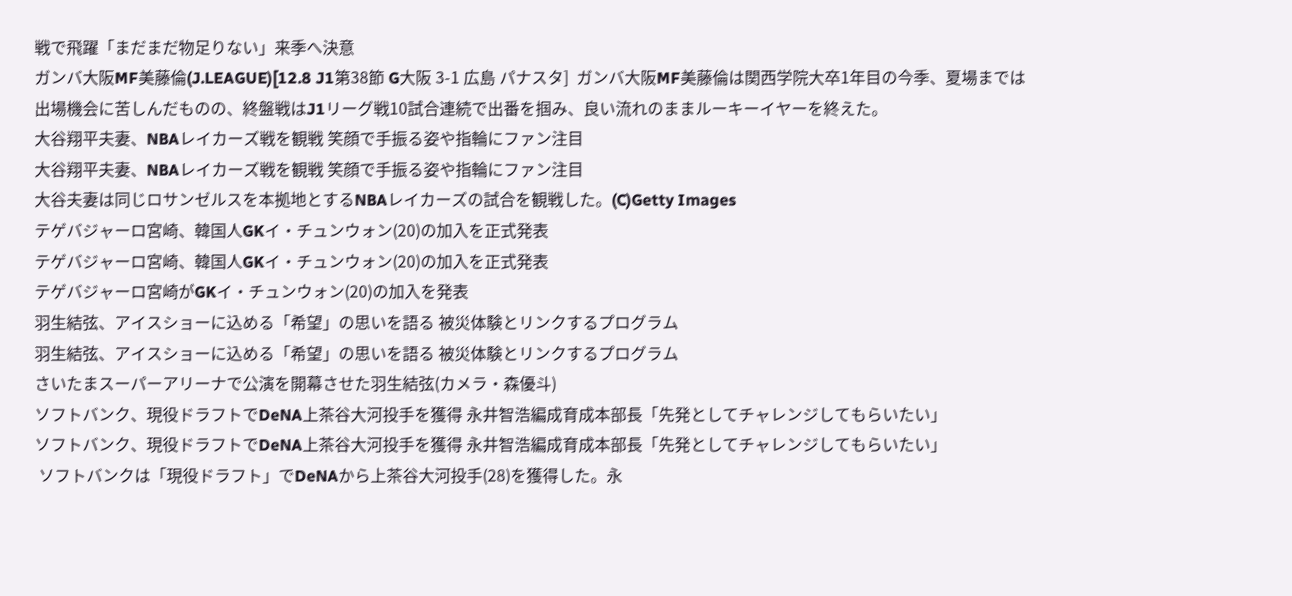戦で飛躍「まだまだ物足りない」来季へ決意
ガンバ大阪MF美藤倫(J.LEAGUE)[12.8 J1第38節 G大阪 3-1 広島 パナスタ]  ガンバ大阪MF美藤倫は関西学院大卒1年目の今季、夏場までは出場機会に苦しんだものの、終盤戦はJ1リーグ戦10試合連続で出番を掴み、良い流れのままルーキーイヤーを終えた。
大谷翔平夫妻、NBAレイカーズ戦を観戦 笑顔で手振る姿や指輪にファン注目
大谷翔平夫妻、NBAレイカーズ戦を観戦 笑顔で手振る姿や指輪にファン注目
大谷夫妻は同じロサンゼルスを本拠地とするNBAレイカーズの試合を観戦した。(C)Getty Images
テゲバジャーロ宮崎、韓国人GKイ・チュンウォン(20)の加入を正式発表
テゲバジャーロ宮崎、韓国人GKイ・チュンウォン(20)の加入を正式発表
テゲバジャーロ宮崎がGKイ・チュンウォン(20)の加入を発表
羽生結弦、アイスショーに込める「希望」の思いを語る 被災体験とリンクするプログラム
羽生結弦、アイスショーに込める「希望」の思いを語る 被災体験とリンクするプログラム
さいたまスーパーアリーナで公演を開幕させた羽生結弦(カメラ・森優斗)
ソフトバンク、現役ドラフトでDeNA上茶谷大河投手を獲得 永井智浩編成育成本部長「先発としてチャレンジしてもらいたい」
ソフトバンク、現役ドラフトでDeNA上茶谷大河投手を獲得 永井智浩編成育成本部長「先発としてチャレンジしてもらいたい」
 ソフトバンクは「現役ドラフト」でDeNAから上茶谷大河投手(28)を獲得した。永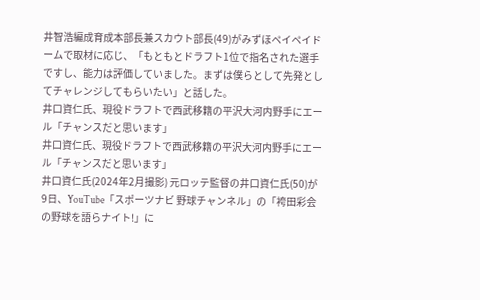井智浩編成育成本部長兼スカウト部長(49)がみずほペイペイドームで取材に応じ、「もともとドラフト1位で指名された選手ですし、能力は評価していました。まずは僕らとして先発としてチャレンジしてもらいたい」と話した。
井口資仁氏、現役ドラフトで西武移籍の平沢大河内野手にエール「チャンスだと思います」
井口資仁氏、現役ドラフトで西武移籍の平沢大河内野手にエール「チャンスだと思います」
井口資仁氏(2024年2月撮影) 元ロッテ監督の井口資仁氏(50)が9日、YouTube「スポーツナビ 野球チャンネル」の「袴田彩会の野球を語らナイト!」に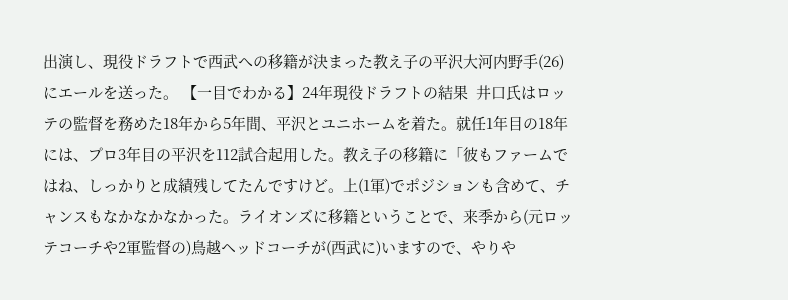出演し、現役ドラフトで西武への移籍が決まった教え子の平沢大河内野手(26)にエールを送った。 【一目でわかる】24年現役ドラフトの結果  井口氏はロッテの監督を務めた18年から5年間、平沢とユニホームを着た。就任1年目の18年には、プロ3年目の平沢を112試合起用した。教え子の移籍に「彼もファームではね、しっかりと成績残してたんですけど。上(1軍)でポジションも含めて、チャンスもなかなかなかった。ライオンズに移籍ということで、来季から(元ロッテコーチや2軍監督の)鳥越ヘッドコーチが(西武に)いますので、やりや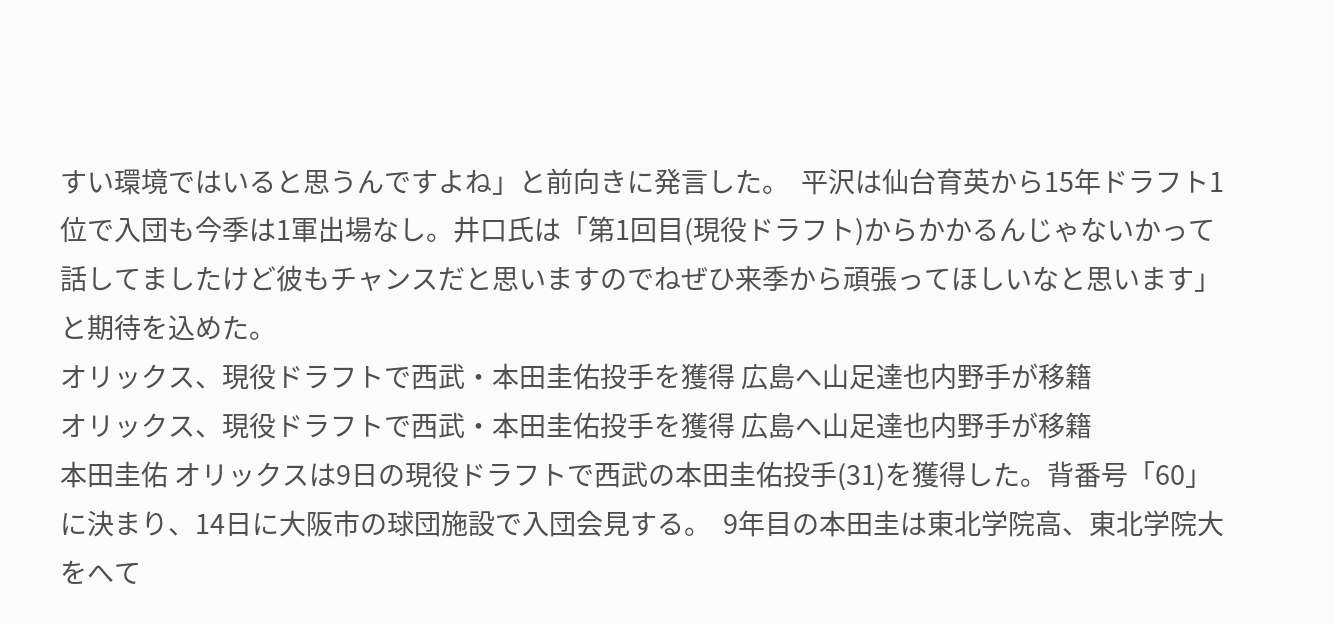すい環境ではいると思うんですよね」と前向きに発言した。  平沢は仙台育英から15年ドラフト1位で入団も今季は1軍出場なし。井口氏は「第1回目(現役ドラフト)からかかるんじゃないかって話してましたけど彼もチャンスだと思いますのでねぜひ来季から頑張ってほしいなと思います」と期待を込めた。
オリックス、現役ドラフトで西武・本田圭佑投手を獲得 広島へ山足達也内野手が移籍
オリックス、現役ドラフトで西武・本田圭佑投手を獲得 広島へ山足達也内野手が移籍
本田圭佑 オリックスは9日の現役ドラフトで西武の本田圭佑投手(31)を獲得した。背番号「60」に決まり、14日に大阪市の球団施設で入団会見する。  9年目の本田圭は東北学院高、東北学院大をへて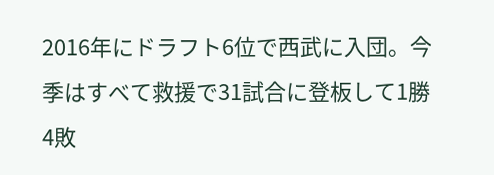2016年にドラフト6位で西武に入団。今季はすべて救援で31試合に登板して1勝4敗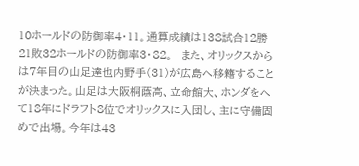10ホールドの防御率4・11。通算成績は138試合12勝21敗32ホールドの防御率3・82。  また、オリックスからは7年目の山足達也内野手(31)が広島へ移籍することが決まった。山足は大阪桐蔭高、立命館大、ホンダをへて18年にドラフト8位でオリックスに入団し、主に守備固めで出場。今年は43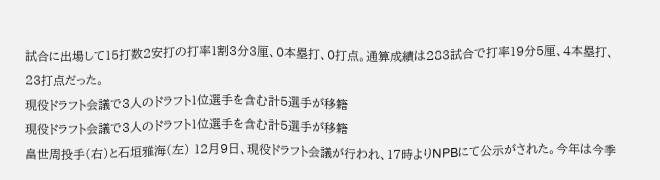試合に出場して15打数2安打の打率1割3分3厘、0本塁打、0打点。通算成績は283試合で打率19分5厘、4本塁打、23打点だった。
現役ドラフト会議で3人のドラフト1位選手を含む計5選手が移籍
現役ドラフト会議で3人のドラフト1位選手を含む計5選手が移籍
畠世周投手(右)と石垣雅海(左) 12月9日、現役ドラフト会議が行われ、17時よりNPBにて公示がされた。今年は今季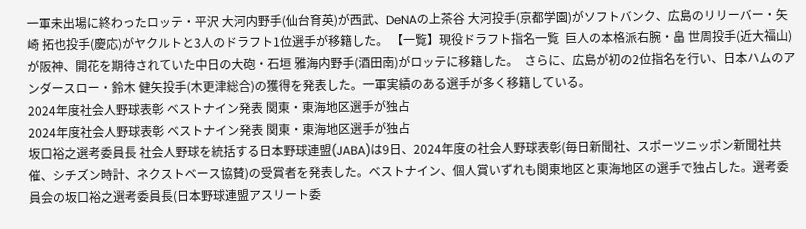一軍未出場に終わったロッテ・平沢 大河内野手(仙台育英)が西武、DeNAの上茶谷 大河投手(京都学園)がソフトバンク、広島のリリーバー・矢崎 拓也投手(慶応)がヤクルトと3人のドラフト1位選手が移籍した。 【一覧】現役ドラフト指名一覧  巨人の本格派右腕・畠 世周投手(近大福山)が阪神、開花を期待されていた中日の大砲・石垣 雅海内野手(酒田南)がロッテに移籍した。  さらに、広島が初の2位指名を行い、日本ハムのアンダースロー・鈴木 健矢投手(木更津総合)の獲得を発表した。一軍実績のある選手が多く移籍している。
2024年度社会人野球表彰 ベストナイン発表 関東・東海地区選手が独占
2024年度社会人野球表彰 ベストナイン発表 関東・東海地区選手が独占
坂口裕之選考委員長 社会人野球を統括する日本野球連盟(JABA)は9日、2024年度の社会人野球表彰(毎日新聞社、スポーツニッポン新聞社共催、シチズン時計、ネクストベース協賛)の受賞者を発表した。ベストナイン、個人賞いずれも関東地区と東海地区の選手で独占した。選考委員会の坂口裕之選考委員長(日本野球連盟アスリート委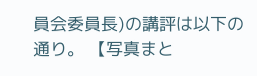員会委員長)の講評は以下の通り。 【写真まと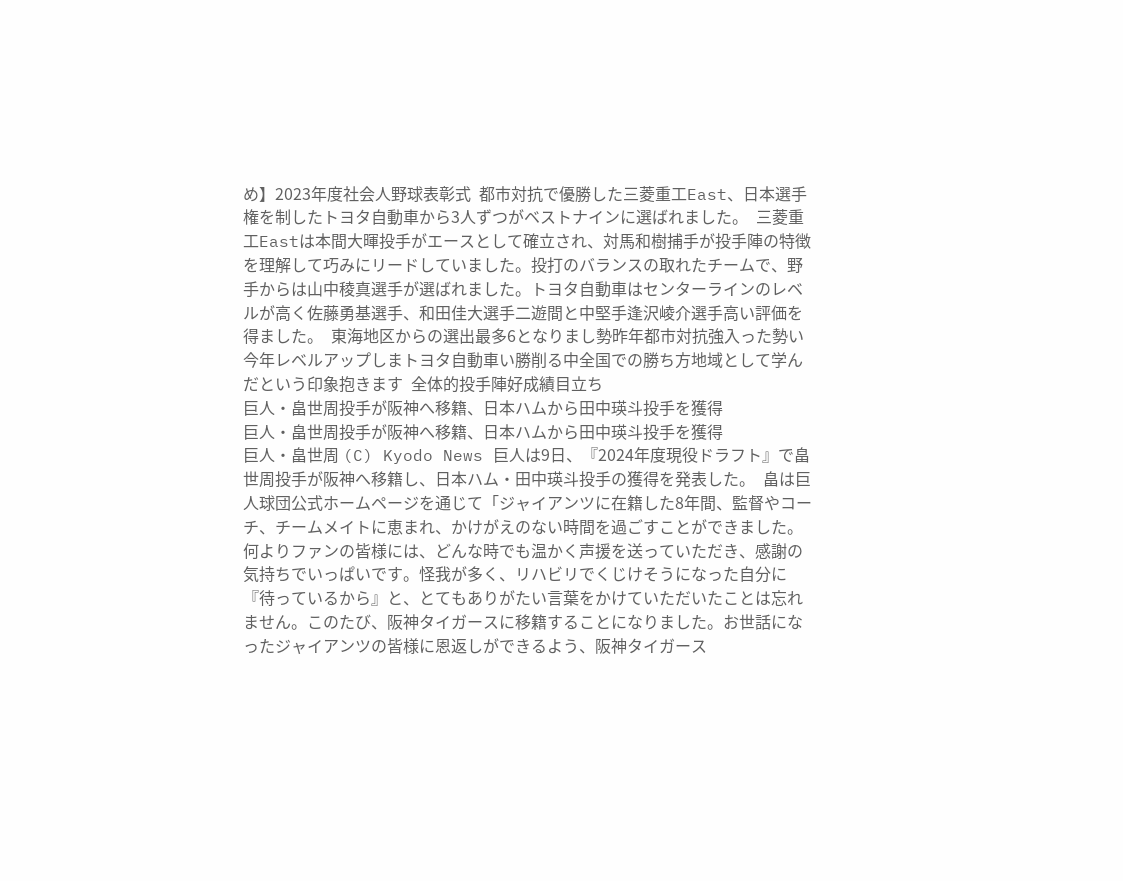め】2023年度社会人野球表彰式  都市対抗で優勝した三菱重工East、日本選手権を制したトヨタ自動車から3人ずつがベストナインに選ばれました。  三菱重工Eastは本間大暉投手がエースとして確立され、対馬和樹捕手が投手陣の特徴を理解して巧みにリードしていました。投打のバランスの取れたチームで、野手からは山中稜真選手が選ばれました。トヨタ自動車はセンターラインのレベルが高く佐藤勇基選手、和田佳大選手二遊間と中堅手逢沢崚介選手高い評価を得ました。  東海地区からの選出最多6となりまし勢昨年都市対抗強入った勢い今年レベルアップしまトヨタ自動車い勝削る中全国での勝ち方地域として学んだという印象抱きます  全体的投手陣好成績目立ち
巨人・畠世周投手が阪神へ移籍、日本ハムから田中瑛斗投手を獲得
巨人・畠世周投手が阪神へ移籍、日本ハムから田中瑛斗投手を獲得
巨人・畠世周 (C) Kyodo News 巨人は9日、『2024年度現役ドラフト』で畠世周投手が阪神へ移籍し、日本ハム・田中瑛斗投手の獲得を発表した。  畠は巨人球団公式ホームページを通じて「ジャイアンツに在籍した8年間、監督やコーチ、チームメイトに恵まれ、かけがえのない時間を過ごすことができました。何よりファンの皆様には、どんな時でも温かく声援を送っていただき、感謝の気持ちでいっぱいです。怪我が多く、リハビリでくじけそうになった自分に『待っているから』と、とてもありがたい言葉をかけていただいたことは忘れません。このたび、阪神タイガースに移籍することになりました。お世話になったジャイアンツの皆様に恩返しができるよう、阪神タイガース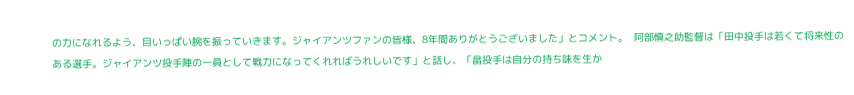の力になれるよう、目いっぱい腕を振っていきます。ジャイアンツファンの皆様、8年間ありがとうございました」とコメント。  阿部慎之助監督は「田中投手は若くて将来性のある選手。ジャイアンツ投手陣の一員として戦力になってくれればうれしいです」と話し、「畠投手は自分の持ち味を生か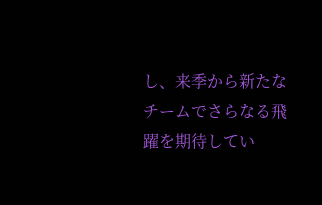し、来季から新たなチームでさらなる飛躍を期待してい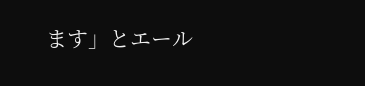ます」とエール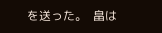を送った。  畠は